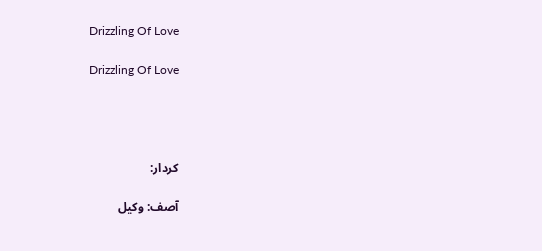Drizzling Of Love

Drizzling Of Love




کردار:

آصف: وکیل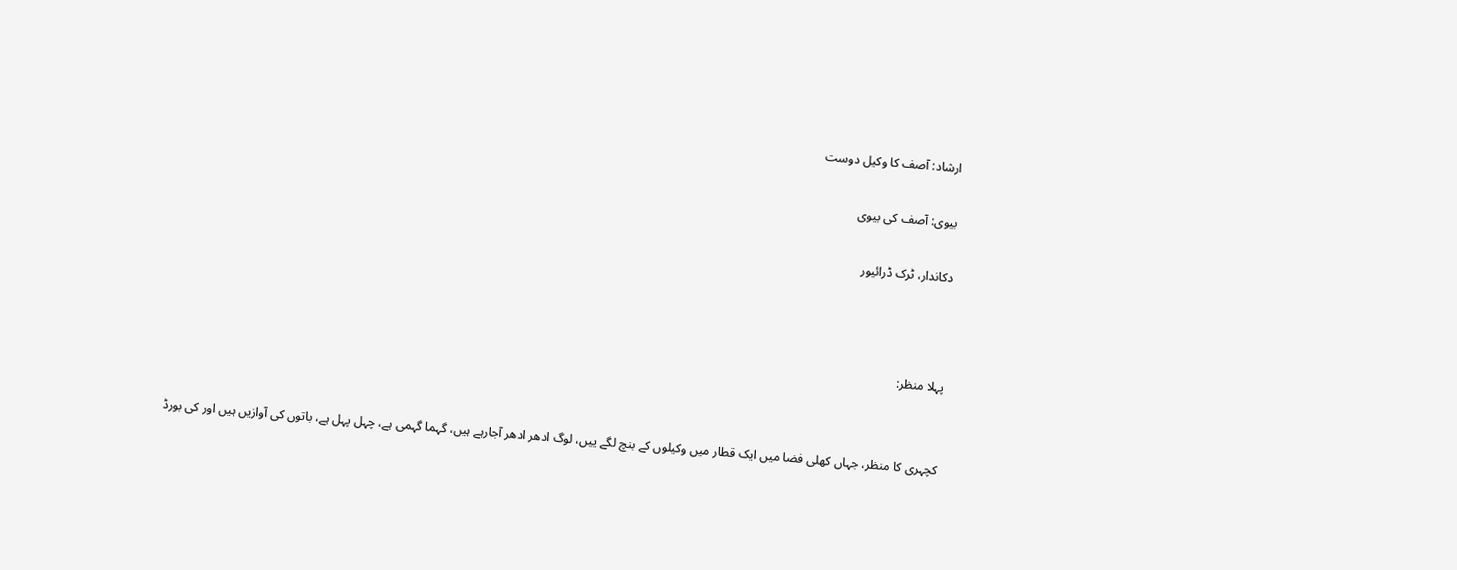ارشاد: آصف کا وکیل دوست

بیوی: آصف کی بیوی

دکاندار، ٹرک ڈرائیور



پہلا منظر:


کچہری کا منظر، جہاں کھلی فضا میں ایک قطار میں وکیلوں کے بنچ لگے ییں، لوگ ادھر ادھر آجارہے ہیں، گہما گہمی ہے، چہل پہل ہے، باتوں کی آوازیں ہیں اور کی بورڈ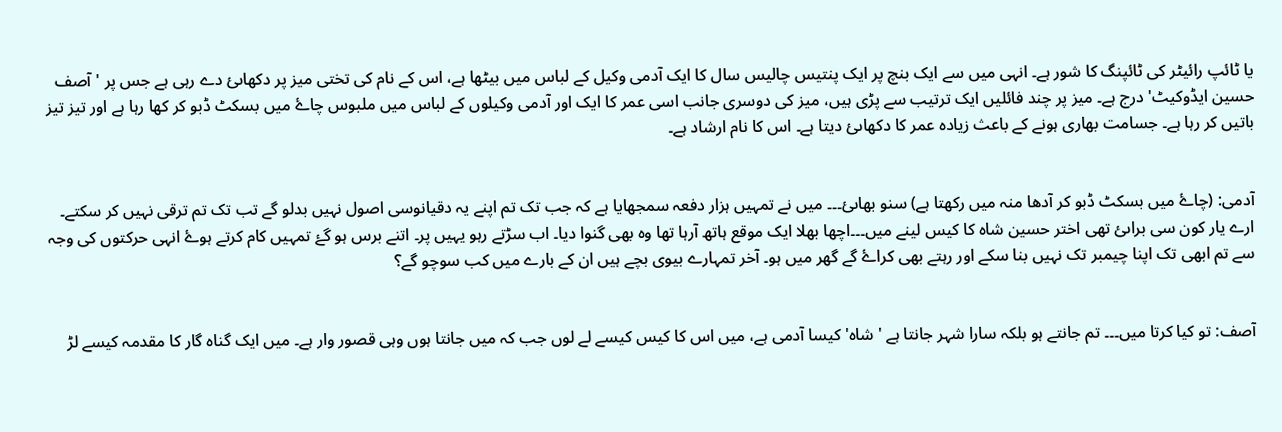یا ٹائپ رائیٹر کی ٹائپنگ کا شور ہے۔ انہی میں سے ایک بنچ پر ایک پنتیس چالیس سال کا ایک آدمی وکیل کے لباس میں بیٹھا ہے، اس کے نام کی تختی میز پر دکھاںئ دے رہی ہے جس پر 'آصف حسین ایڈوکیٹ' درج ہے۔ میز پر چند فائلیں ایک ترتیب سے پڑی ہیں، میز کی دوسری جانب اسی عمر کا ایک اور آدمی وکیلوں کے لباس میں ملبوس چاۓ میں بسکٹ ڈبو کر کھا رہا ہے اور تیز تیز باتیں کر رہا ہے۔ جسامت بھاری ہونے کے باعث زیادہ عمر کا دکھاںئ دیتا ہے۔ اس کا نام ارشاد ہے۔


آدمی: (چاۓ میں بسکٹ ڈبو کر آدھا منہ میں رکھتا ہے) سنو بھاںئ۔۔۔ میں نے تمہیں ہزار دفعہ سمجھایا ہے کہ جب تک تم اپنے یہ دقیانوسی اصول نہیں بدلو گے تب تک تم ترقی نہیں کر سکتے۔ ارے یار کون سی براںئ تھی اختر حسین شاہ کا کیس لینے میں۔۔۔اچھا بھلا ایک موقع ہاتھ آرہا تھا وہ بھی گنوا دیا۔ اب سڑتے رہو یہیں پر۔ اتنے برس ہو گۓ تمہیں کام کرتے ہوۓ انہی حرکتوں کی وجہ سے تم ابھی تک اپنا چیمبر تک نہیں بنا سکے اور رہتے بھی کراۓ گے گھر میں ہو۔ آخر تمہارے بیوی بچے ہیں ان کے بارے میں کب سوچو گے؟


آصف: تو کیا کرتا میں۔۔۔ تم جانتے ہو بلکہ سارا شہر جانتا ہے 'شاہ' کیسا آدمی ہے، میں اس کا کیس کیسے لے لوں جب کہ میں جانتا ہوں وہی قصور وار ہے۔ میں ایک گناہ گار کا مقدمہ کیسے لڑ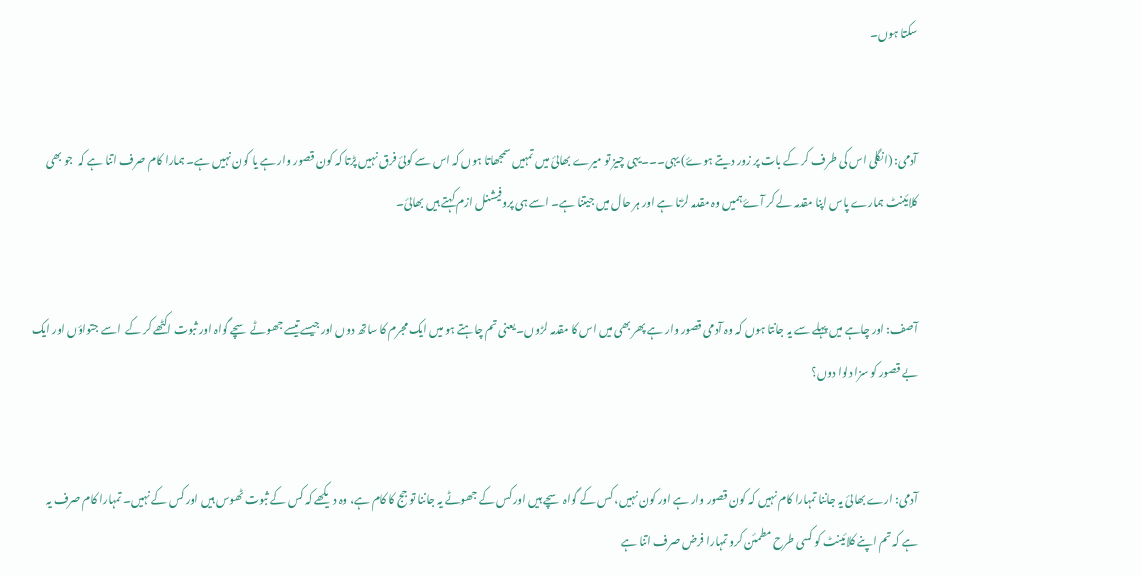سکتا ہوں۔


آدمی: (انگلی اس کی طرف کر کے بات پر زور دیتے ہوۓ) یہی۔۔۔یہی چیز تو میرے بھاںئ میں تمہیں سمجھاتا ہوں کہ اس سے کوںئ فرق نہیں پڑتا کہ کون قصور وار ہے یا کون نہیں ہے۔ ہمارا کام صرف اتنا ہے کہ  جو بھی کلائینٹ ہمارے پاس اپنا مقدمہ لے کر آۓ ہمیں وہ مقدمہ لڑنا ہے اور ہر حال میں جیتنا ہے۔ اسے ہی پروفیشنل ازم کہتے ہیں بھاںئ۔


آصف: اور چاہے میں پہلے سے یہ جانتا ہوں کہ وہ آدمی قصور وار ہے پھر بھی میں اس کا مقدمہ لڑوں۔ یعنی تم چاہتے ہو میں ایک مجرم کا ساتھ دوں اور جیسے تیسے جھوٹے سچے گواہ اور ثبوت اکٹھے کر کے  اسے جتواؤں اور ایک بے قصور کو سزا دلوا دوں؟


آدمی: ارے بھاںئ یہ جاننا تمہارا کام نہیں کہ کون قصور وار ہے اور کون نہیں، کس کے گواہ سچے ہیں اور کس کے جھوٹے یہ جاننا تو جج کا کام ہے، وہ دیکھے کہ کس کے ثبوت ٹھوس ہیں اور کس کے نہیں۔ تمہارا کام صرف یہ ہے کہ تم اپنے کلائینٹ کو کسی طرح مطمئن کرو تمہارا فرض صرف اتنا ہے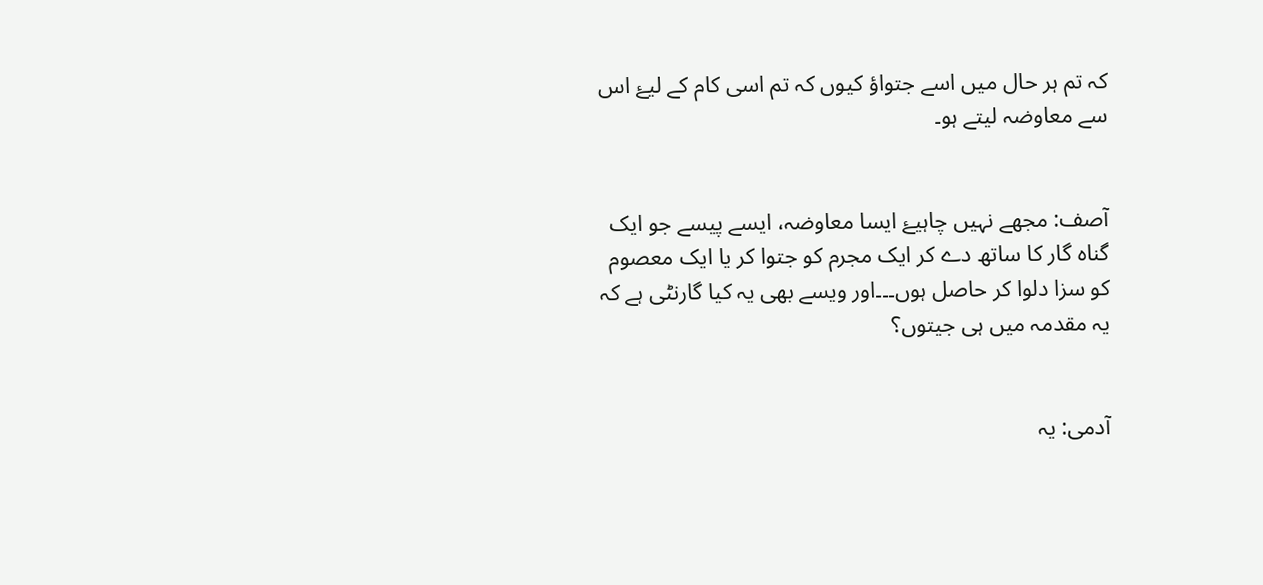کہ تم ہر حال میں اسے جتواؤ کیوں کہ تم اسی کام کے لیۓ اس سے معاوضہ لیتے ہو۔


آصف: مجھے نہیں چاہیۓ ایسا معاوضہ، ایسے پیسے جو ایک گناہ گار کا ساتھ دے کر ایک مجرم کو جتوا کر یا ایک معصوم کو سزا دلوا کر حاصل ہوں۔۔۔اور ویسے بھی یہ کیا گارنٹی ہے کہ یہ مقدمہ میں ہی جیتوں؟


آدمی: یہ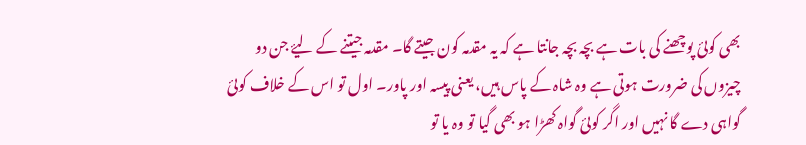بھی کوںئ پوچھنے کی بات ہے بچہ بچہ جانتا ہے کہ یہ مقدمہ کون جیتے گا۔ مقدمہ جیتنے کے لیۓ جن دو چیزوں کی ضرورت ہوتی ہے وہ شاہ کے پاس ہیں، یعنی پیسہ اور پاور۔ اول تو اس کے خلاف کوںئ گواہی دے گا نہیں اور اگر کوںئ گواہ کھڑا ہو بھی گیا تو وہ یا تو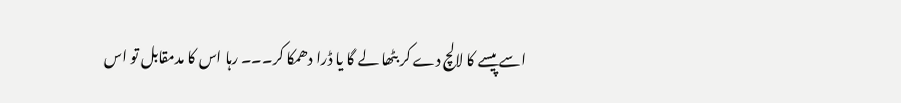اسے پیسے کا لالچ دے کر بٹھا لے گا یا ڈرا دھمکا کر۔۔۔ رہا اس کا مدمقابل تو اس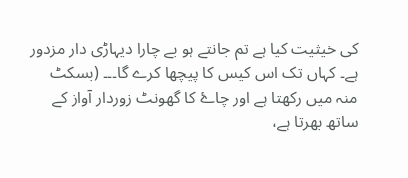کی خیثیت کیا ہے تم جانتے ہو بے چارا دیہاڑی دار مزدور ہے۔ کہاں تک اس کیس کا پیچھا کرے گا۔۔۔ (بسکٹ منہ میں رکھتا ہے اور چاۓ کا گھونٹ زوردار آواز کے ساتھ بھرتا ہے،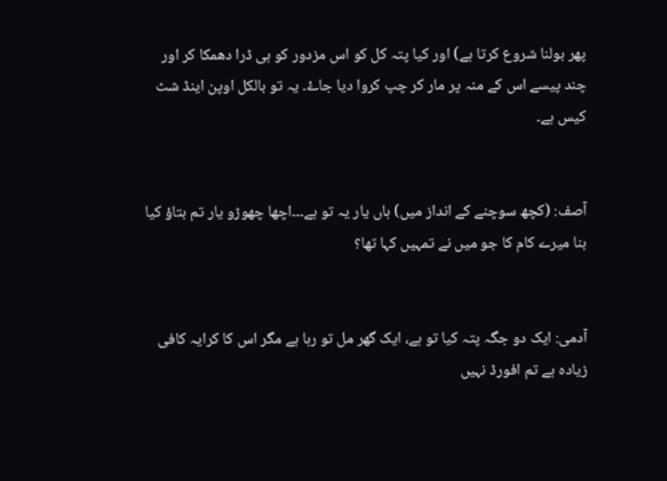پھر بولنا شروع کرتا ہے) اور کیا پتہ کل کو اس مزدور کو ہی ڈرا دھمکا کر اور چند پیسے اس کے منہ پر مار کر چپ کروا دیا جاۓ۔ یہ تو بالکل اوپن اینڈ شٹ کیس ہے۔


آصف: (کچھ سوچنے کے انداز میں) ہاں یار یہ تو ہے۔۔۔اچھا چھوڑو یار تم بتاؤ کیا بنا میرے کام کا جو میں نے تمہیں کہا تھا؟


آدمی: ایک دو جگہ پتہ کیا تو ہے، ایک گھر مل تو رہا ہے مگر اس کا کرایہ کافی زیادہ ہے تم افورڈ نہیں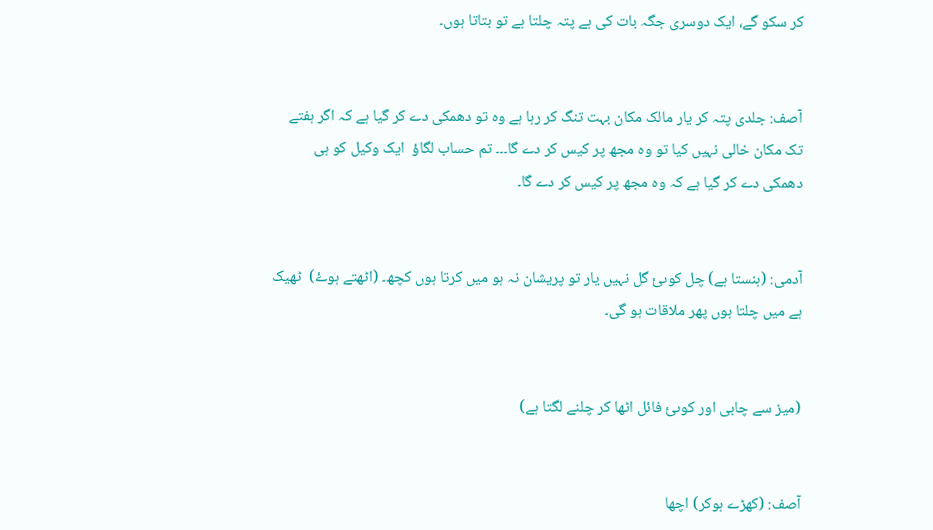کر سکو گے، ایک دوسری جگہ بات کی ہے پتہ چلتا ہے تو بتاتا ہوں۔


آصف: جلدی پتہ کر یار مالک مکان بہت تنگ کر رہا ہے وہ تو دھمکی دے کر گیا ہے کہ اگر ہفتے تک مکان خالی نہیں کیا تو وہ مجھ پر کیس کر دے گا۔۔۔ تم حساب لگاؤ  ایک وکیل کو ہی دھمکی دے کر گیا ہے کہ وہ مجھ پر کیس کر دے گا۔


آدمی: (ہنستا ہے) چل کوںئ گل نہیں یار تو پریشان نہ ہو میں کرتا ہوں کچھ۔ (اٹھتے ہوۓ)  ٹھیک ہے میں چلتا ہوں پھر ملاقات ہو گی۔


(میز سے چابی اور کوںئ فائل اٹھا کر چلنے لگتا ہے)


آصف: (کھڑے ہوکر) اچھا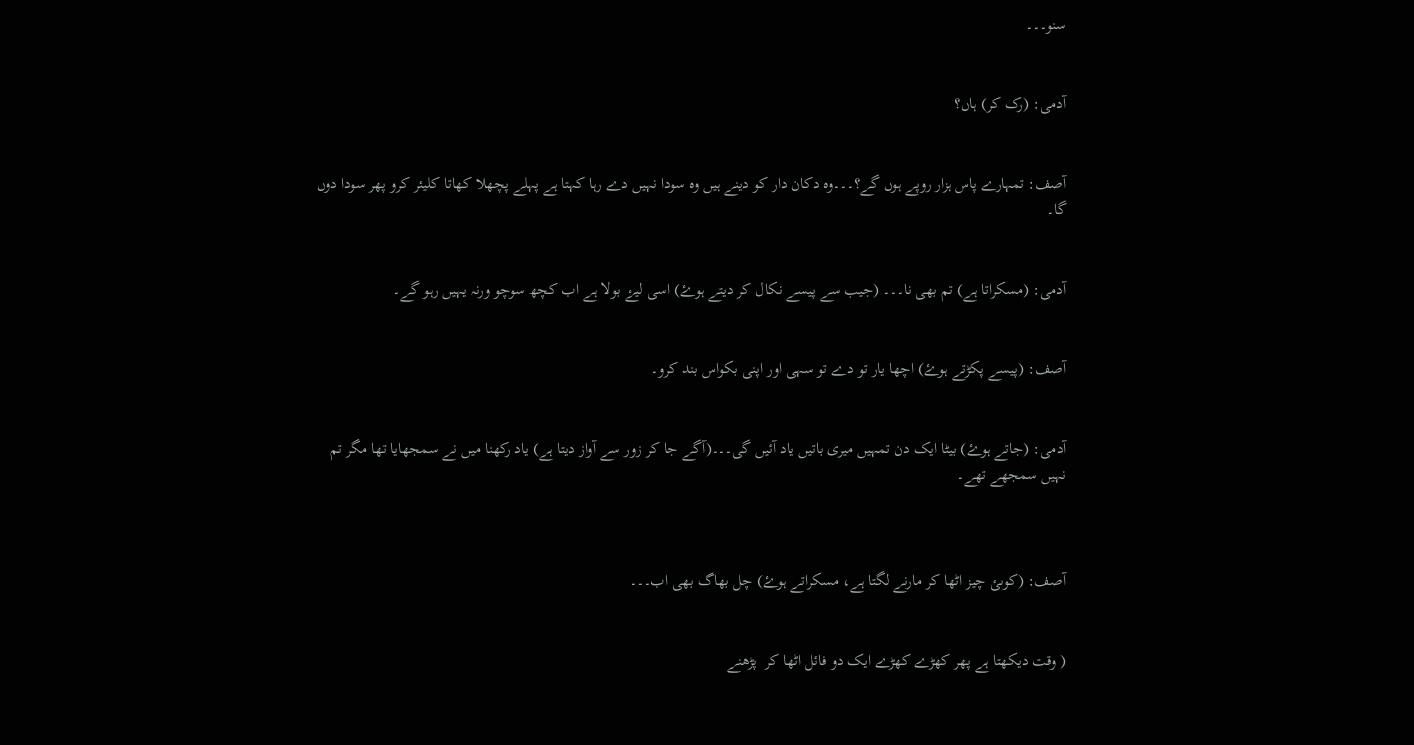سنو۔۔۔


آدمی: (رک کر) ہاں؟


آصف: تمہارے پاس ہزار روپے ہوں گے؟۔۔۔وہ دکان دار کو دینے ہیں وہ سودا نہیں دے رہا کہتا ہے پہلے پچھلا کھاتا کلیئر کرو پھر سودا دوں گا۔


آدمی: (مسکراتا ہے) تم بھی نا۔۔۔ (جیب سے پیسے نکال کر دیتے ہوۓ) اسی لیۓ بولا ہے اب کچھ سوچو ورنہ یہیں رہو گے۔


آصف: (پیسے پکڑتے ہوۓ) اچھا یار تو دے تو سہی اور اپنی بکواس بند کرو۔


آدمی: (جاتے ہوۓ) بیٹا ایک دن تمہیں میری باتیں یاد آئیں گی۔۔۔(آگے جا کر زور سے آواز دیتا ہے) یاد رکھنا میں نے سمجھایا تھا مگر تم نہیں سمجھے تھے۔



آصف: (کوںئ چیز اٹھا کر مارنے لگتا ہے، مسکراتے ہوۓ) چل بھاگ بھی اب۔۔۔


( وقت دیکھتا ہے پھر کھڑے کھڑے ایک دو فائل اٹھا کر  پڑھنے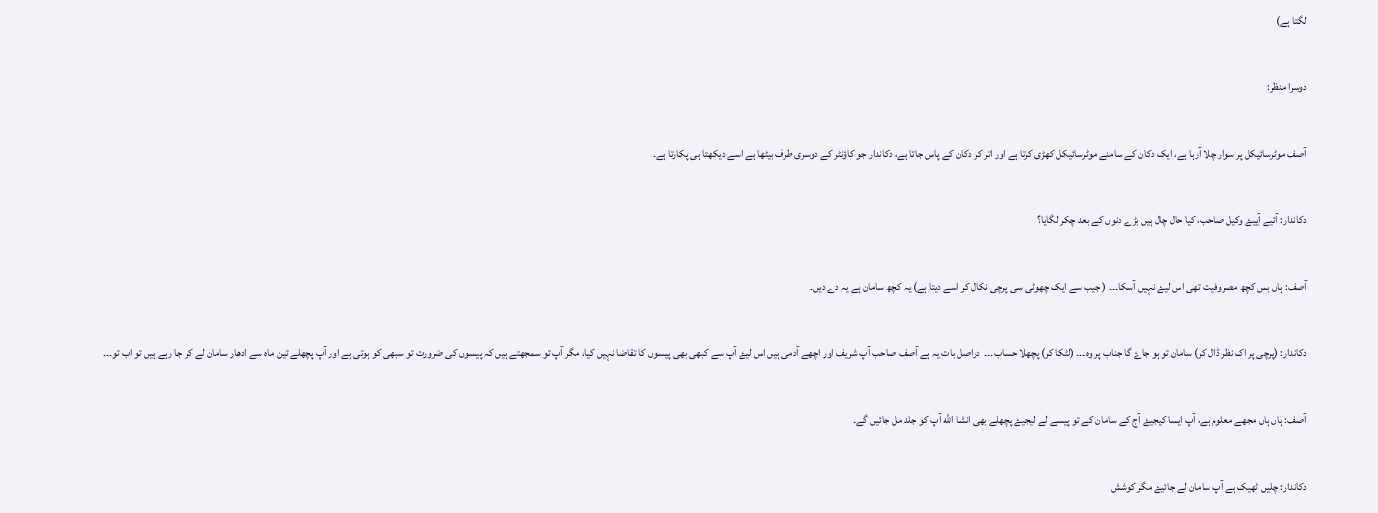لگتا ہے)


دوسرا منظر:


آصف موٹرسائیکل پر سوار چلا آرہا ہے، ایک دکان کے سامنے موٹرسائیکل کھڑی کرتا ہے اور اتر کر دکان کے پاس جاتا ہے، دکاندار جو کاؤنٹر کے دوسری طرف بیٹھا ہے اسے دیکھتا ہی پکارتا ہے۔


دکاندار: آئیے آییۓ وکیل صاحب، کیا حال چال ہیں بڑے دنوں کے بعد چکر لگایا؟


آصف: ہاں بس کچھ مصروفیت تھی اس لیۓ نہیں آسکا۔۔۔ ( جیب سے ایک چھوٹی سی پرچی نکال کر اسے دیتا ہے) یہ کچھ سامان ہے یہ دے دیں۔


دکاندار: (پرچی پر اک نظر ڈال کر) سامان تو ہو جاۓ گا جناب پر وہ۔۔۔ (لٹکا کر) پچھلا حساب۔۔۔  دراصل بات یہ ہے آصف صاحب آپ شریف اور اچھے آدمی ہیں اس لیۓ آپ سے کبھی بھی پیسوں کا تقاضا نہیں کیا، مگر آپ تو سمجھتے ہیں کہ پیسوں کی ضرورت تو سبھی کو ہوتی ہے اور آپ پچھلے تین ماہ سے ادھار سامان لے کر جا رہے ہیں تو اب تو۔۔۔


آصف: ہاں ہاں مجھے معلوم ہے، آپ ایسا کیجیۓ آج کے سامان کے تو پیسے لے لیجیۓ پچھلے بھی انشا اللّٰه آپ کو جلد مل جائیں گے۔


دکاندار: چلیں ٹھیک ہے آپ سامان لے جائیۓ مگر کوشش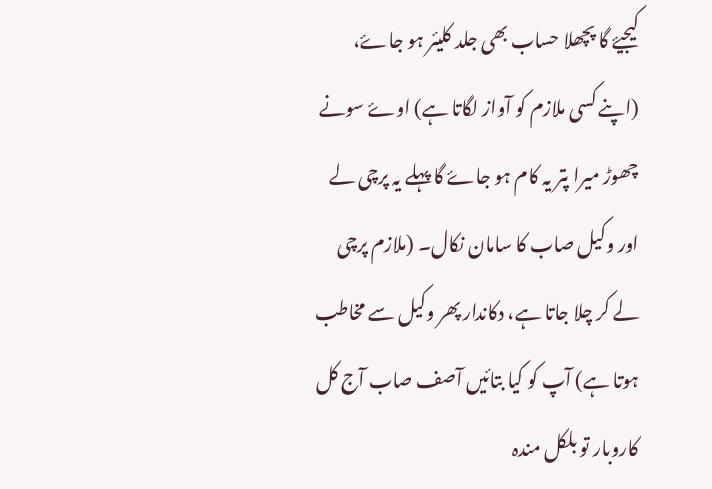کیجیۓ گا پچھلا حساب بھی جلد کلیئر ہو جاۓ، (اپنے کسی ملازم کو آواز لگاتا ہے) اوۓ سونے چھوڑ میرا پتر یہ کام ہو جاۓ گا پہلے یہ پرچی لے اور وکیل صاب کا سامان نکال۔ (ملازم پرچی لے کر چلا جاتا ہے، دکاندار پھر وکیل سے مخاطب ہوتا ہے) آپ کو کیا بتائیں آصف صاب آج کل کاروبار تو بلکل مندہ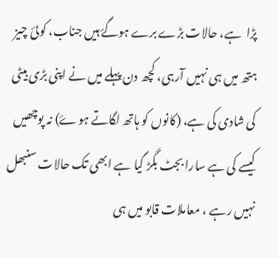پڑا  ہے، حالات بڑے برے ہوگۓ ہیں جناب، کوںئ چیز ہتھ میں ہی نہیں آرہی، کچھ دن پہلے میں نے اپنی بڑی بیٹی کی شادی کی ہے، (کانوں کو ہاتھ لگاتے ہوۓ) نہ پوچھیں کیسے کی ہے سارا بجٹ بگڑ گیا ہے ابھی تک حالات سنبھل نہیں رہے ، معاملات قابو میں ہی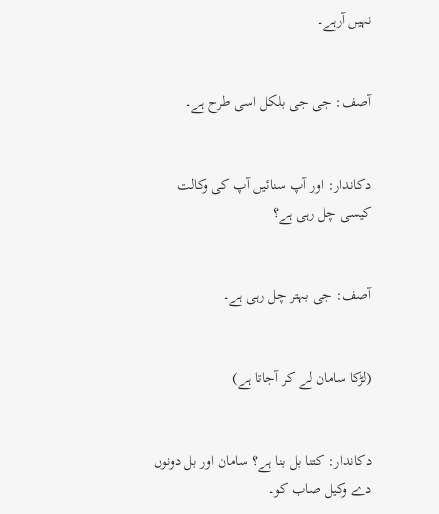نہیں آرہے۔


آصف: جی جی بلکل اسی طرح ہے۔


دکاندار: اور آپ سنائیں آپ کی وکالت کیسی چل رہی ہے؟


آصف: جی بہتر چل رہی ہے۔


(لڑکا سامان لے کر آجاتا ہے)


دکاندار: کتنا بل بنا ہے؟ سامان اور بل دونوں دے وکیل صاب کو۔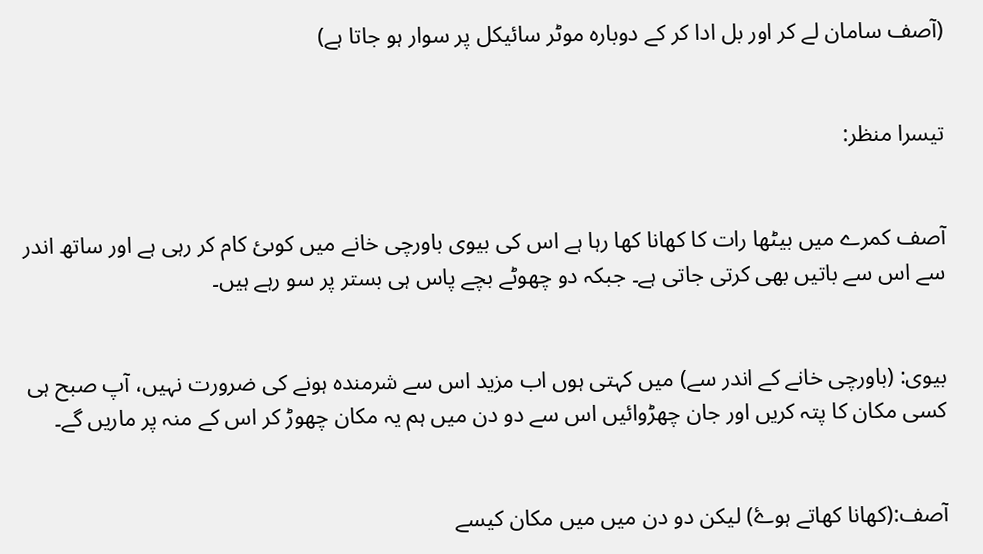(آصف سامان لے کر اور بل ادا کر کے دوبارہ موٹر سائیکل پر سوار ہو جاتا ہے)


تیسرا منظر:


آصف کمرے میں بیٹھا رات کا کھانا کھا رہا ہے اس کی بیوی باورچی خانے میں کوںئ کام کر رہی ہے اور ساتھ اندر سے اس سے باتیں بھی کرتی جاتی ہے۔ جبکہ دو چھوٹے بچے پاس ہی بستر پر سو رہے ہیں۔


بیوی: (باورچی خانے کے اندر سے) میں کہتی ہوں اب مزید اس سے شرمندہ ہونے کی ضرورت نہیں، آپ صبح ہی کسی مکان کا پتہ کریں اور جان چھڑوائیں اس سے دو دن میں ہم یہ مکان چھوڑ کر اس کے منہ پر ماریں گے۔


آصف:(کھانا کھاتے ہوۓ) لیکن دو دن میں میں مکان کیسے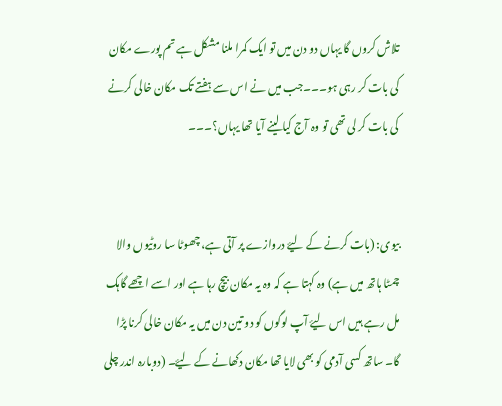تلاش کروں گا یہاں دو دن میں تو ایک کمرا ملنا مشکل ہے تم پورے مکان کی بات کر رہی ہو۔۔۔جب میں نے اس سے ہفتے تک مکان خالی کرنے کی بات کر لی تھی تو وہ آج کیا لینے آیا تھا یہاں؟۔۔۔


بیوی: (بات کرنے کے لیۓ دروازے پر آتی ہے، چھوٹا سا روٹیوں والا چمٹا ہاتھ میں ہے) وہ کہتا ہے کہ وہ یہ مکان بیچ رہا ہے اور اسے اچھے گاہک مل رہے ہیں اس لیۓ آپ لوگوں کو دو تین دن میں یہ مکان خالی کرنا پڑا گا۔ ساتھ کسی آدمی کو بھی لایا تھا مکان دکھانے کے لیۓ۔ (دوبارہ اندر چلی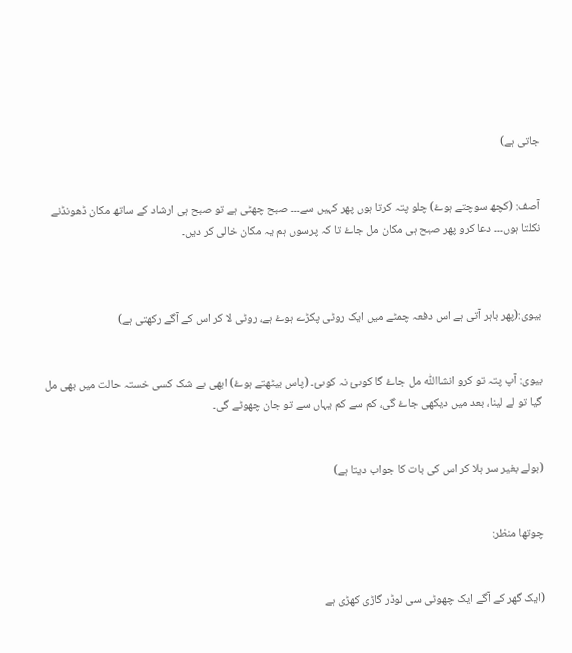جاتی ہے)


آصف: (کچھ سوچتے ہوۓ) چلو پتہ کرتا ہوں پھر کہیں سے۔۔۔ صبح چھٹی ہے تو صبح ہی ارشاد کے ساتھ مکان ڈھونڈنے نکلتا ہوں۔۔۔ دعا کرو پھر صبح ہی مکان مل جاۓ تا کہ پرسوں ہم یہ مکان خالی کر دیں۔



بیوی:(پھر باہر آتی ہے اس دفعہ چمٹے میں ایک روٹی پکڑے ہوۓ ہے، روٹی لا کر اس کے آگے رکھتی ہے)


بیوی: آپ پتہ تو کرو انشااللّٰه مل جاۓ گا کوںئ نہ کوںئ۔ (پاس بیٹھتے ہوۓ) ابھی بے شک کسی خستہ حالت میں بھی مل گیا تو لے لینا، بعد میں دیکھی جاۓ گی، کم سے کم یہاں سے تو جان چھوٹے گی۔


(بولے بغیر سر ہلا کر اس کی بات کا جواب دیتا ہے)


چوتھا منظر:


(ایک گھر کے آگے ایک چھوٹی سی لوڈر گاڑی کھڑی ہے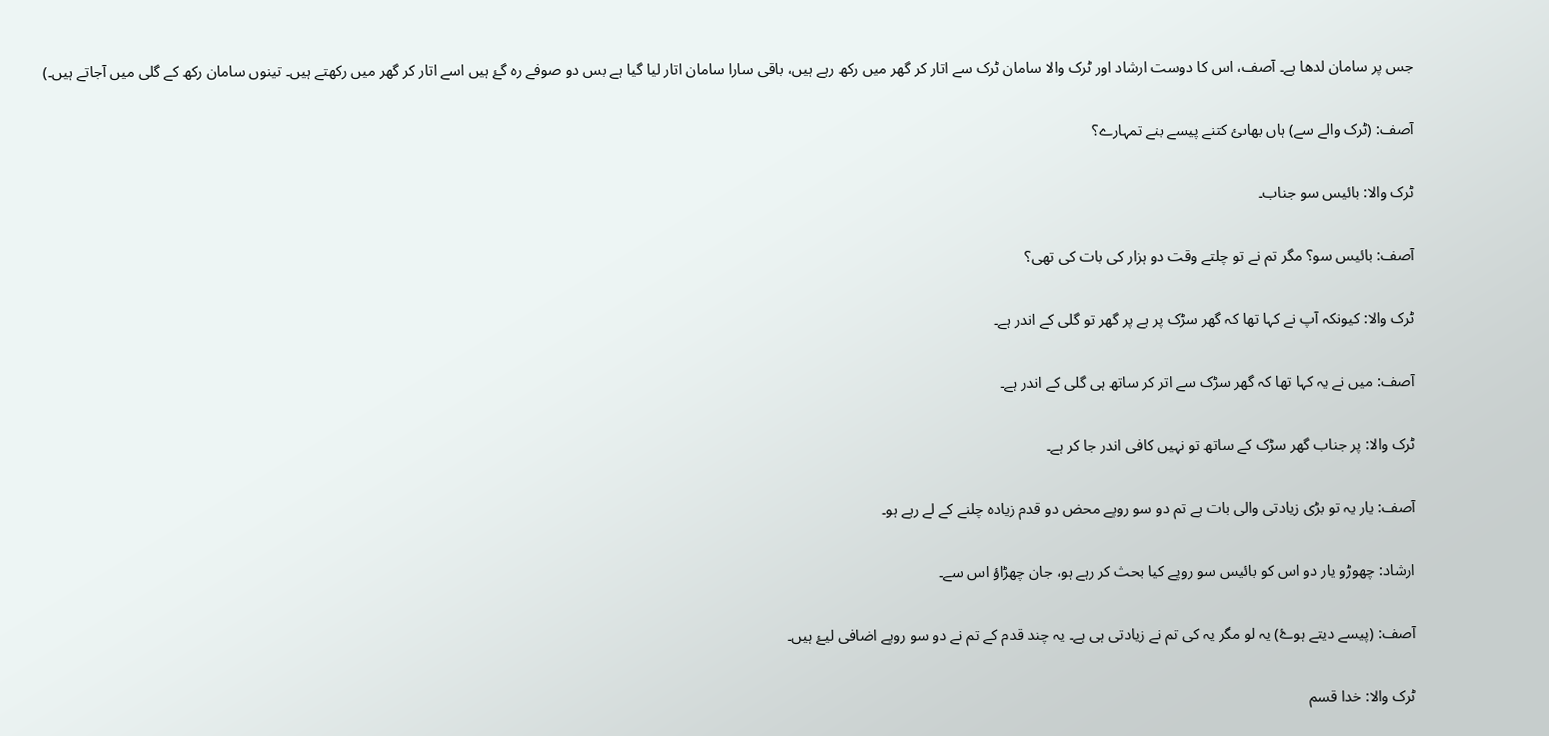جس پر سامان لدھا ہے۔ آصف، اس کا دوست ارشاد اور ٹرک والا سامان ٹرک سے اتار کر گھر میں رکھ رہے ہیں، باقی سارا سامان اتار لیا گیا ہے بس دو صوفے رہ گۓ ہیں اسے اتار کر گھر میں رکھتے ہیں۔ تینوں سامان رکھ کے گلی میں آجاتے ہیں۔)


آصف: (ٹرک والے سے) ہاں بھاںئ کتنے پیسے بنے تمہارے؟


ٹرک والا: بائیس سو جناب۔


آصف: بائیس سو؟ مگر تم نے تو چلتے وقت دو ہزار کی بات کی تھی؟


ٹرک والا: کیونکہ آپ نے کہا تھا کہ گھر سڑک پر ہے پر گھر تو گلی کے اندر ہے۔


آصف: میں نے یہ کہا تھا کہ گھر سڑک سے اتر کر ساتھ ہی گلی کے اندر ہے۔


ٹرک والا: پر جناب گھر سڑک کے ساتھ تو نہیں کافی اندر جا کر ہے۔


آصف: یار یہ تو بڑی زیادتی والی بات ہے تم دو سو روپے محض دو قدم زیادہ چلنے کے لے رہے ہو۔


ارشاد: چھوڑو یار دو اس کو بائیس سو روپے کیا بحث کر رہے ہو، جان چھڑاؤ اس سے۔


آصف: (پیسے دیتے ہوۓ) یہ لو مگر یہ کی تم نے زیادتی ہی ہے۔ یہ چند قدم کے تم نے دو سو روپے اضافی لیۓ ہیں۔


ٹرک والا: خدا قسم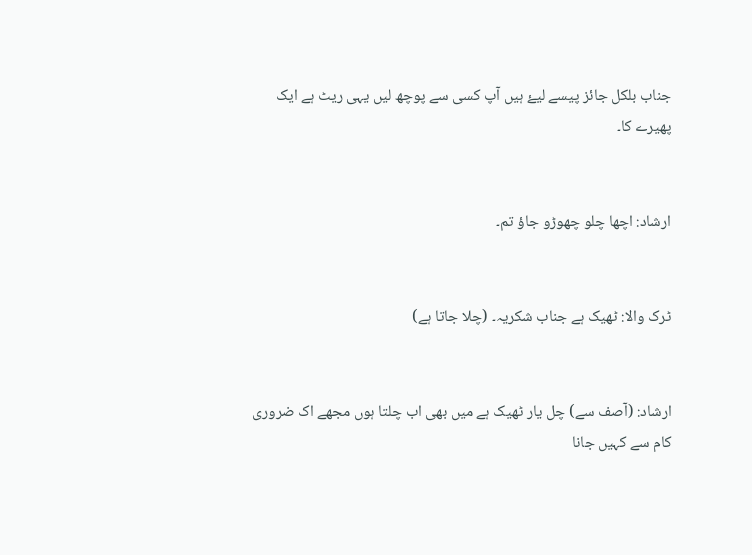جناب بلکل جائز پیسے لیۓ ہیں آپ کسی سے پوچھ لیں یہی ریٹ ہے ایک پھیرے کا۔


ارشاد: اچھا چلو چھوڑو جاؤ تم۔


ٹرک والا: ٹھیک ہے جناب شکریہ۔ (چلا جاتا ہے)


ارشاد: (آصف سے) چل یار ٹھیک ہے میں بھی اب چلتا ہوں مجھے اک ضروری کام سے کہیں جانا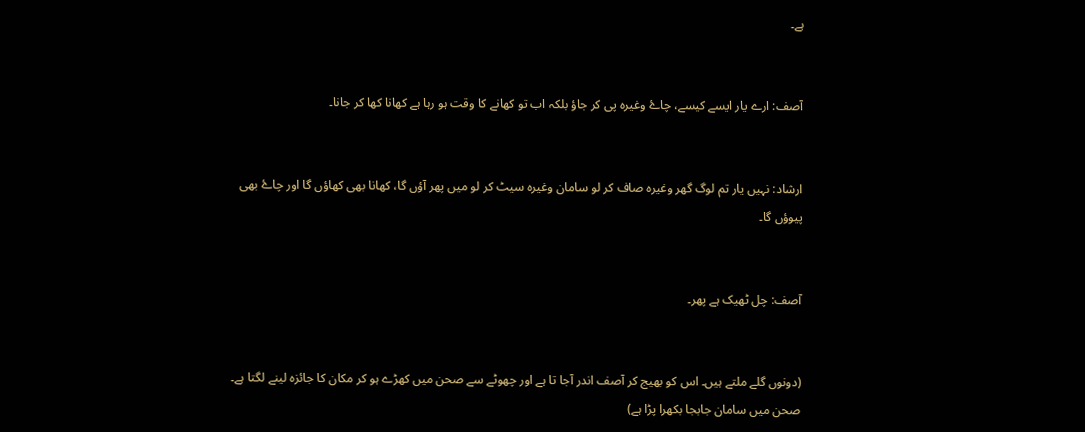ہے۔


آصف: ارے یار ایسے کیسے، چاۓ وغیرہ پی کر جاؤ بلکہ اب تو کھانے کا وقت ہو رہا ہے کھانا کھا کر جانا۔


ارشاد: نہیں یار تم لوگ گھر وغیرہ صاف کر لو سامان وغیرہ سیٹ کر لو میں پھر آؤں گا، کھانا بھی کھاؤں گا اور چاۓ بھی پیوؤں گا۔


آصف: چل ٹھیک ہے پھر۔


(دونوں گلے ملتے ہیں۔ اس کو بھیج کر آصف اندر آجا تا ہے اور چھوٹے سے صحن میں کھڑے ہو کر مکان کا جائزہ لینے لگتا ہے۔ صحن میں سامان جابجا بکھرا پڑا ہے)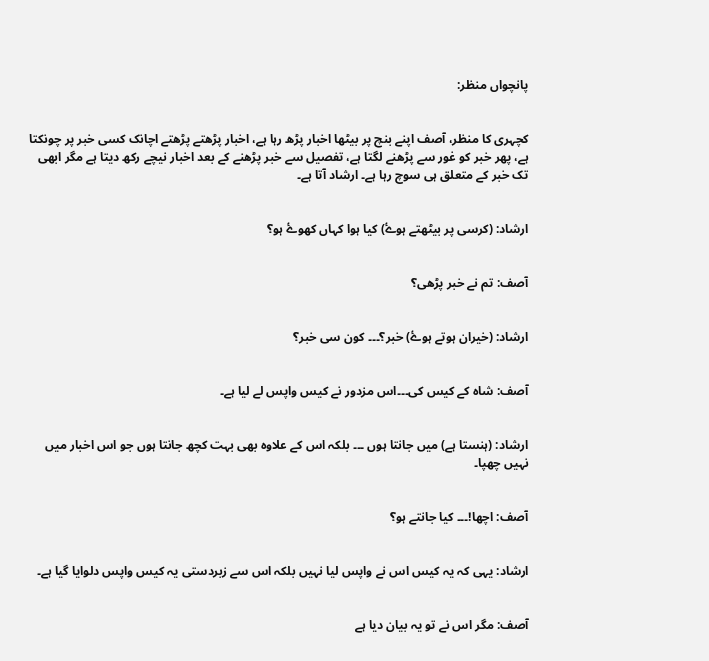پانچواں منظر:


کچہری کا منظر، آصف اپنے بنچ پر بیٹھا اخبار پڑھ رہا ہے، اخبار پڑھتے پڑھتے اچانک کسی خبر پر چونکتا ہے، پھر خبر کو غور سے پڑھنے لگتا ہے، تفصیل سے خبر پڑھنے کے بعد اخبار نیچے رکھ دیتا ہے مگر ابھی تک خبر کے متعلق ہی سوچ رہا ہے۔ ارشاد آتا ہے۔


ارشاد: (کرسی پر بیٹھتے ہوۓ) کیا ہوا کہاں کھوۓ ہو؟


آصف: تم نے خبر پڑھی؟


ارشاد: (خیران ہوتے ہوۓ) خبر؟۔۔۔ کون سی خبر؟


آصف: شاہ کے کیس کی۔۔۔اس مزدور نے کیس واپس لے لیا ہے۔


ارشاد: (ہنستا ہے) میں جانتا ہوں ۔۔۔ بلکہ اس کے علاوہ بھی بہت کچھ جانتا ہوں جو اس اخبار میں نہیں چھپا۔


آصف: اچھا!۔۔۔ کیا جانتے ہو؟


ارشاد: یہی کہ یہ کیس اس نے واپس لیا نہیں بلکہ اس سے زبردستی یہ کیس واپس دلوایا گیا ہے۔


آصف: مگر اس نے تو یہ بیان دیا ہے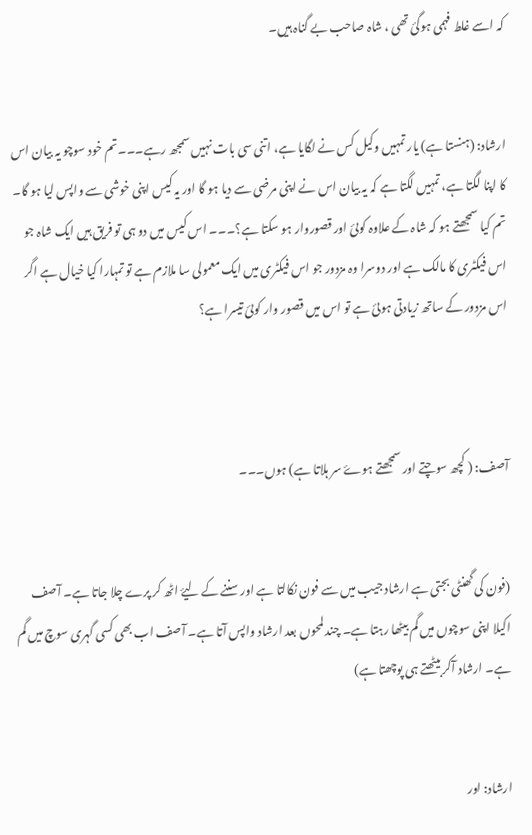کہ اسے غلط فہمی ہوگئ تھی ، شاہ صاحب بے گناہ ہیں۔


ارشاد: (ہنستا ہے) یار تمہیں وکیل کس نے لگایا ہے، اتنی سی بات نہیں سمجھ رہے۔۔۔تم خود سوچو یہ بیان اس کا اپنا لگتا ہے، تمہیں لگتا ہے کہ یہ بیان اس نے اپنی مرضی سے دیا ہو گا اور یہ کیس اپنی خوشی سے واپس لیا ہو گا۔ تم کیا سمجھتے ہو کہ شاہ کے علاوہ کوںئ اور قصوروار ہو سکتا ہے؟۔۔۔ اس کیس میں دو ہی تو فریق ہیں ایک شاہ جو اس فیکٹری کا مالک ہے اور دوسرا وہ مزدور جو اس فیکٹری میں ایک معمولی سا ملازم ہے تو تمہارا کیا خیال ہے اگر اس مزدور کے ساتھ زیادتی ہوںئ ہے تو اس میں قصور وار کوںئ تیسرا ہے؟



آصف: ( کچھ سوچتے اور سمجھتے ہوۓ سر ہلاتا ہے) ہوں۔۔۔


(فون کی گھنٹی بجتی ہے ارشاد جیب میں سے فون نکالتا ہے اور سننے کے لیۓ اٹھ کر پرے چلا جاتا ہے۔ آصف اکیلا اپنی سوچوں میں گم بیٹھا رہتا ہے۔ چند لمحوں بعد ارشاد واپس آتا ہے۔ آصف اب بھی کسی گہری سوچ میں گم ہے۔ ارشاد آکر بیٹھتے ہی پوچھتا ہے)


ارشاد: اور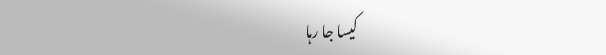کیسا جا رہا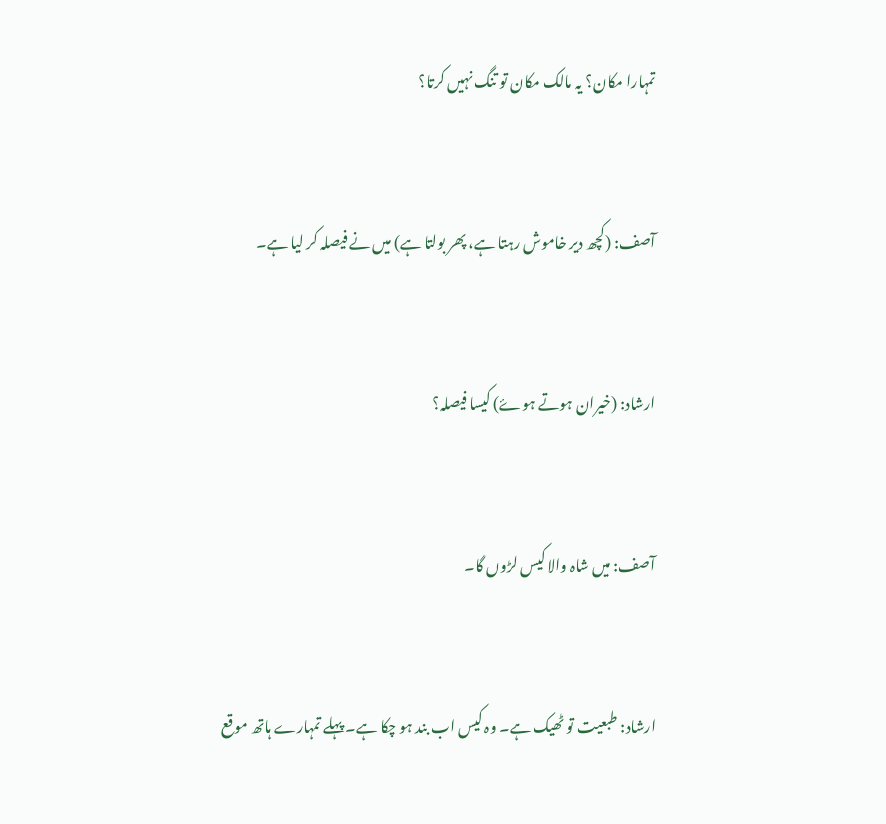تمہارا مکان؟ یہ مالک مکان تو تنگ نہیں کرتا؟


آصف: (کچھ دیر خاموش رہتا ہے، پھر بولتا ہے) میں نے فیصلہ کر لیا ہے۔


ارشاد: (خیران ہوتے ہوۓ) کیسا فیصلہ؟


آصف: میں شاہ والا کیس لڑوں گا۔


ارشاد: طبعیت تو ٹھیک ہے۔ وہ کیس اب بند ہو چکا ہے۔ پہلے تمہارے ہاتھ موقع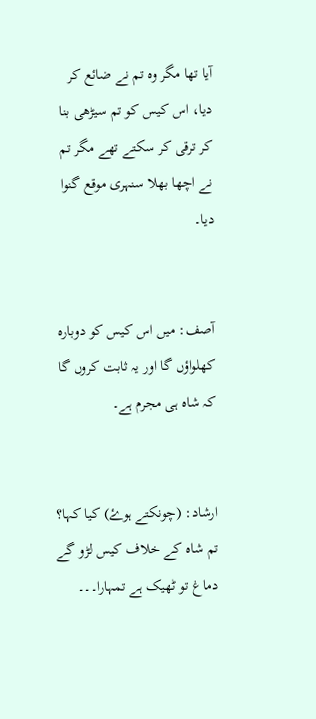آیا تھا مگر وہ تم نے ضائع کر دیا، اس کیس کو تم سیڑھی بنا کر ترقی کر سکتے تھے مگر تم نے اچھا بھلا سنہری موقع گنوا دیا۔


آصف: میں اس کیس کو دوبارہ کھلواؤں گا اور یہ ثابت کروں گا کہ شاہ ہی مجرم ہے۔


ارشاد: (چونکتے ہوۓ) کیا کہا؟ تم شاہ کے خلاف کیس لڑو گے دماغ تو ٹھیک ہے تمہارا۔۔۔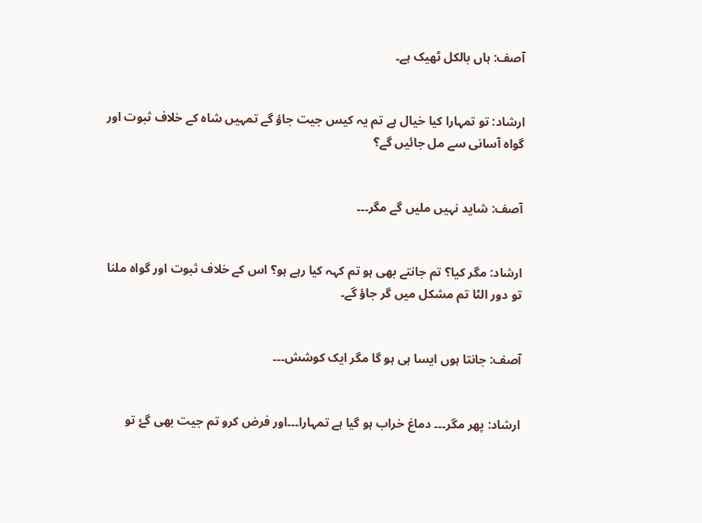آصف: ہاں بالکل ٹھیک ہے۔


ارشاد: تو تمہارا کیا خیال ہے تم یہ کیس جیت جاؤ گے تمہیں شاہ کے خلاف ثبوت اور گواہ آسانی سے مل جائیں گے؟


آصف: شاید نہیں ملیں گے مگر۔۔۔


ارشاد: مگر کیا؟ تم جانتے بھی ہو تم کہہ کیا رہے ہو؟ اس کے خلاف ثبوت اور گواہ ملنا تو دور الٹا تم مشکل میں گر جاؤ گے۔


آصف: جانتا ہوں ایسا ہی ہو گا مگر ایک کوشش۔۔۔


ارشاد: پھر مگر۔۔۔ دماغ خراب ہو گیا ہے تمہارا۔۔۔اور فرض کرو تم جیت بھی گۓ تو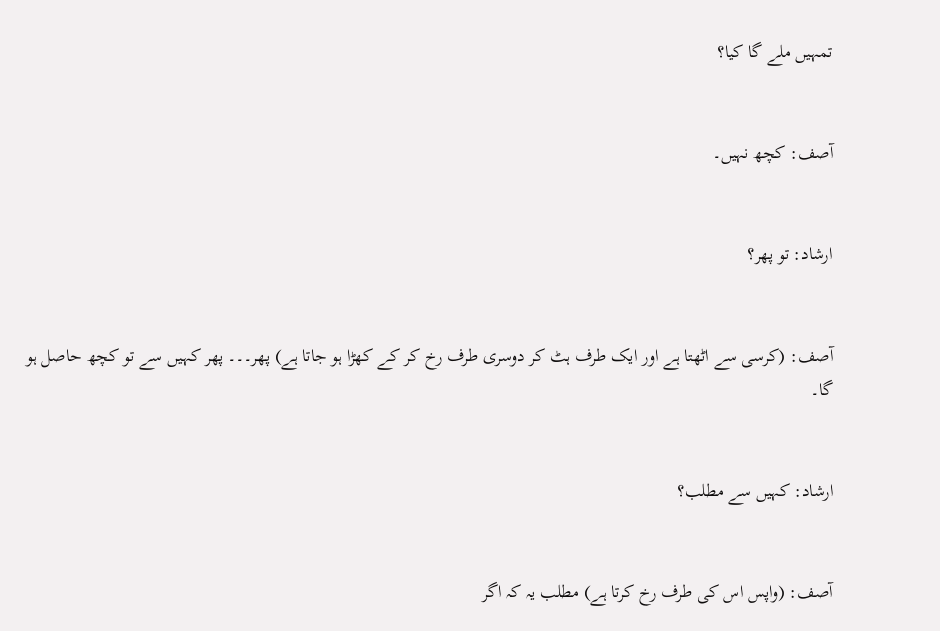تمہیں ملے گا کیا؟


آصف: کچھ نہیں۔


ارشاد: تو پھر؟


آصف: (کرسی سے اٹھتا ہے اور ایک طرف ہٹ کر دوسری طرف رخ کر کے کھڑا ہو جاتا ہے) پھر۔۔۔ پھر کہیں سے تو کچھ حاصل ہو گا۔


ارشاد: کہیں سے مطلب؟


آصف: (واپس اس کی طرف رخ کرتا ہے) مطلب یہ کہ اگر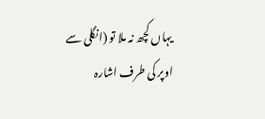یہاں کچھ نہ ملا تو (انگلی سے اوپر کی طرف اشارہ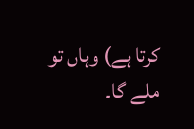کرتا ہے) وہاں تو ملے گا۔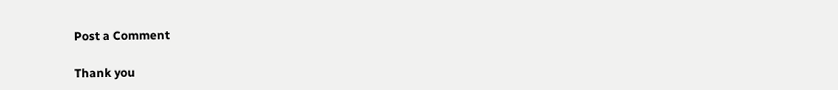Post a Comment

Thank you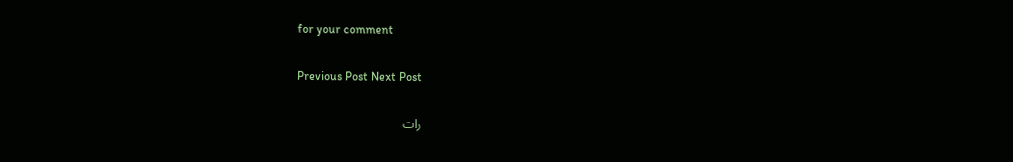for your comment

Previous Post Next Post

رات